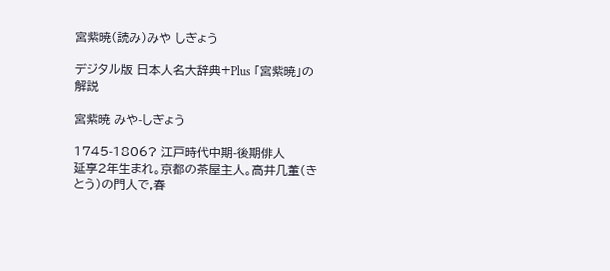宮紫暁(読み)みや しぎょう

デジタル版 日本人名大辞典+Plus 「宮紫暁」の解説

宮紫暁 みや-しぎょう

1745-1806? 江戸時代中期-後期俳人
延享2年生まれ。京都の茶屋主人。高井几董(きとう)の門人で,春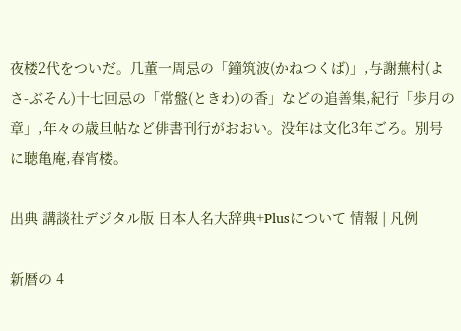夜楼2代をついだ。几董一周忌の「鐘筑波(かねつくば)」,与謝蕪村(よさ-ぶそん)十七回忌の「常盤(ときわ)の香」などの追善集,紀行「歩月の章」,年々の歳旦帖など俳書刊行がおおい。没年は文化3年ごろ。別号に聴亀庵,春宵楼。

出典 講談社デジタル版 日本人名大辞典+Plusについて 情報 | 凡例

新暦の 4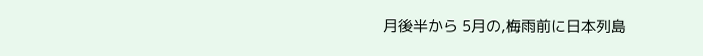月後半から 5月の,梅雨前に日本列島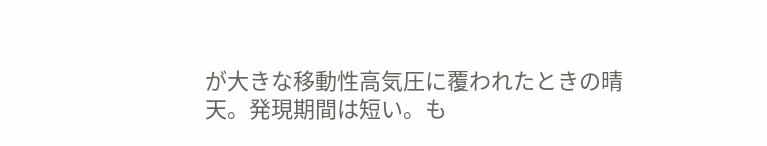が大きな移動性高気圧に覆われたときの晴天。発現期間は短い。も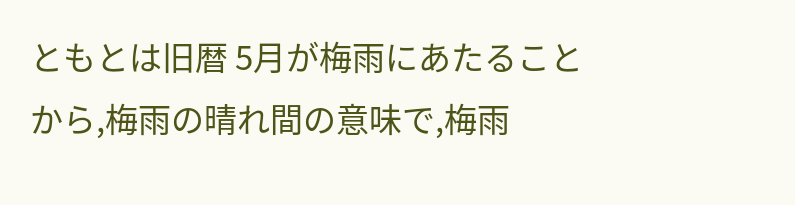ともとは旧暦 5月が梅雨にあたることから,梅雨の晴れ間の意味で,梅雨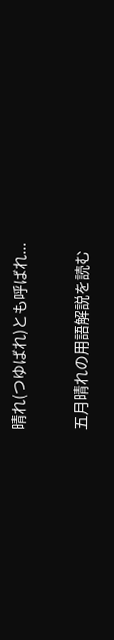晴れ(つゆばれ)とも呼ばれ...

五月晴れの用語解説を読む